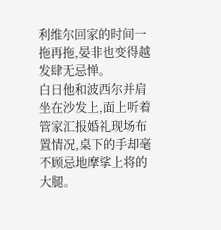利维尔回家的时间一拖再拖,晏非也变得越发肆无忌惮。
白日他和波西尔并肩坐在沙发上,面上听着管家汇报婚礼现场布置情况,桌下的手却毫不顾忌地摩挲上将的大腿。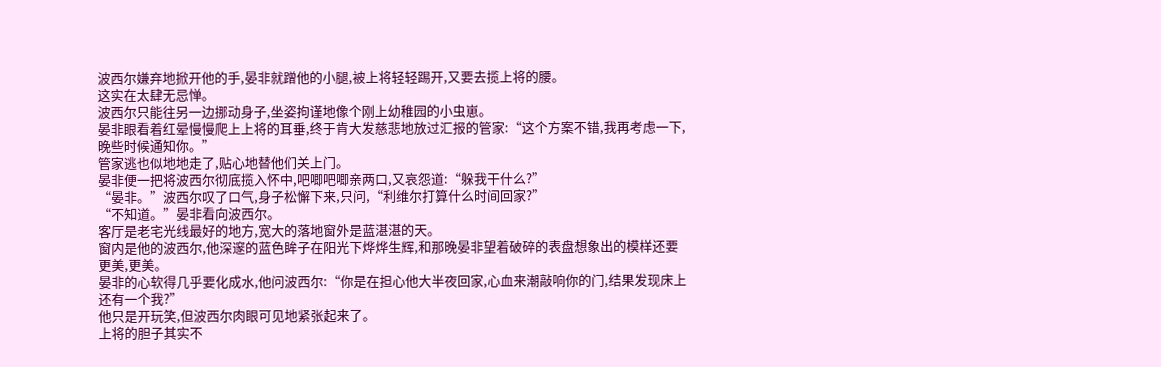波西尔嫌弃地掀开他的手,晏非就蹭他的小腿,被上将轻轻踢开,又要去揽上将的腰。
这实在太肆无忌惮。
波西尔只能往另一边挪动身子,坐姿拘谨地像个刚上幼稚园的小虫崽。
晏非眼看着红晕慢慢爬上上将的耳垂,终于肯大发慈悲地放过汇报的管家:“这个方案不错,我再考虑一下,晚些时候通知你。”
管家逃也似地地走了,贴心地替他们关上门。
晏非便一把将波西尔彻底揽入怀中,吧唧吧唧亲两口,又哀怨道:“躲我干什么?”
“晏非。”波西尔叹了口气,身子松懈下来,只问,“利维尔打算什么时间回家?”
“不知道。”晏非看向波西尔。
客厅是老宅光线最好的地方,宽大的落地窗外是蓝湛湛的天。
窗内是他的波西尔,他深邃的蓝色眸子在阳光下烨烨生辉,和那晚晏非望着破碎的表盘想象出的模样还要更美,更美。
晏非的心软得几乎要化成水,他问波西尔:“你是在担心他大半夜回家,心血来潮敲响你的门,结果发现床上还有一个我?”
他只是开玩笑,但波西尔肉眼可见地紧张起来了。
上将的胆子其实不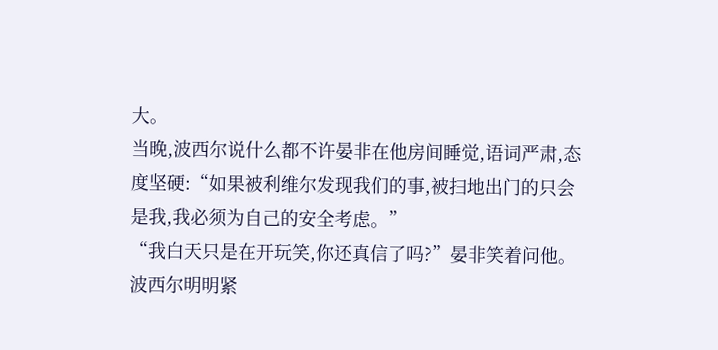大。
当晚,波西尔说什么都不许晏非在他房间睡觉,语词严肃,态度坚硬:“如果被利维尔发现我们的事,被扫地出门的只会是我,我必须为自己的安全考虑。”
“我白天只是在开玩笑,你还真信了吗?”晏非笑着问他。
波西尔明明紧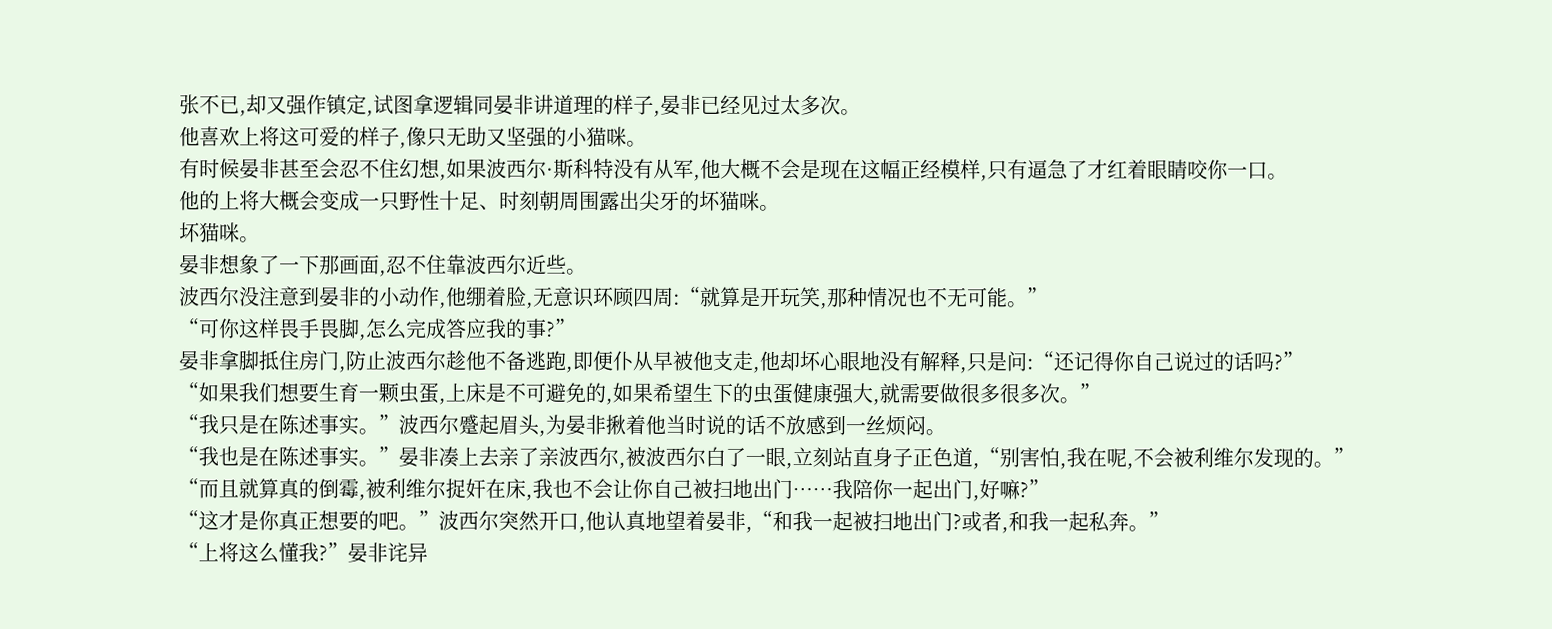张不已,却又强作镇定,试图拿逻辑同晏非讲道理的样子,晏非已经见过太多次。
他喜欢上将这可爱的样子,像只无助又坚强的小猫咪。
有时候晏非甚至会忍不住幻想,如果波西尔·斯科特没有从军,他大概不会是现在这幅正经模样,只有逼急了才红着眼睛咬你一口。
他的上将大概会变成一只野性十足、时刻朝周围露出尖牙的坏猫咪。
坏猫咪。
晏非想象了一下那画面,忍不住靠波西尔近些。
波西尔没注意到晏非的小动作,他绷着脸,无意识环顾四周:“就算是开玩笑,那种情况也不无可能。”
“可你这样畏手畏脚,怎么完成答应我的事?”
晏非拿脚抵住房门,防止波西尔趁他不备逃跑,即便仆从早被他支走,他却坏心眼地没有解释,只是问:“还记得你自己说过的话吗?”
“如果我们想要生育一颗虫蛋,上床是不可避免的,如果希望生下的虫蛋健康强大,就需要做很多很多次。”
“我只是在陈述事实。”波西尔蹙起眉头,为晏非揪着他当时说的话不放感到一丝烦闷。
“我也是在陈述事实。”晏非凑上去亲了亲波西尔,被波西尔白了一眼,立刻站直身子正色道,“别害怕,我在呢,不会被利维尔发现的。”
“而且就算真的倒霉,被利维尔捉奸在床,我也不会让你自己被扫地出门……我陪你一起出门,好嘛?”
“这才是你真正想要的吧。”波西尔突然开口,他认真地望着晏非,“和我一起被扫地出门?或者,和我一起私奔。”
“上将这么懂我?”晏非诧异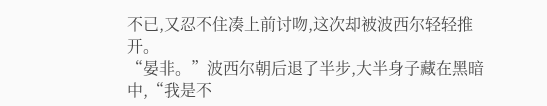不已,又忍不住凑上前讨吻,这次却被波西尔轻轻推开。
“晏非。”波西尔朝后退了半步,大半身子藏在黑暗中,“我是不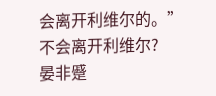会离开利维尔的。”
不会离开利维尔?
晏非蹙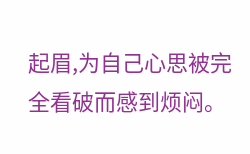起眉,为自己心思被完全看破而感到烦闷。